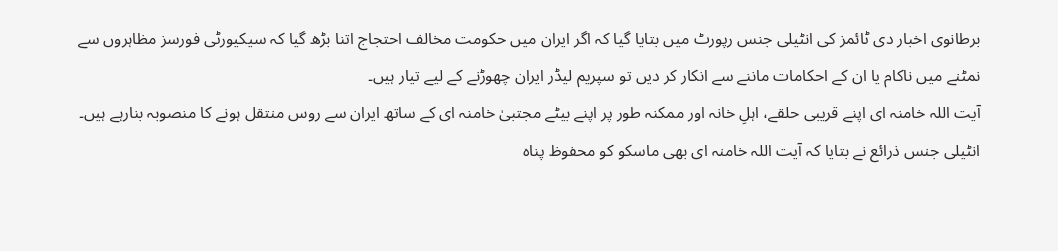برطانوی اخبار دی ٹائمز کی انٹیلی جنس رپورٹ میں بتایا گیا کہ اگر ایران میں حکومت مخالف احتجاج اتنا بڑھ گیا کہ سیکیورٹی فورسز مظاہروں سے نمٹنے میں ناکام یا ان کے احکامات ماننے سے انکار کر دیں تو سپریم لیڈر ایران چھوڑنے کے لیے تیار ہیں۔
آیت اللہ خامنہ ای اپنے قریبی حلقے، اہلِ خانہ اور ممکنہ طور پر اپنے بیٹے مجتبیٰ خامنہ ای کے ساتھ ایران سے روس منتقل ہونے کا منصوبہ بنارہے ہیں۔
انٹیلی جنس ذرائع نے بتایا کہ آیت اللہ خامنہ ای بھی ماسکو کو محفوظ پناہ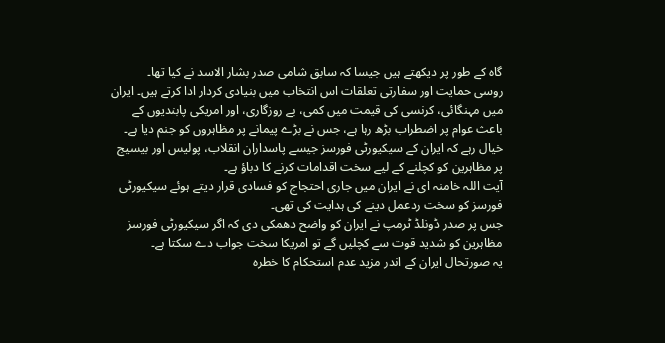گاہ کے طور پر دیکھتے ہیں جیسا کہ سابق شامی صدر بشار الاسد نے کیا تھا۔
روسی حمایت اور سفارتی تعلقات اس انتخاب میں بنیادی کردار ادا کرتے ہیں۔ ایران میں مہنگائی، کرنسی کی قیمت میں کمی، بے روزگاری، اور امریکی پابندیوں کے باعث عوام پر اضطراب بڑھ رہا ہے، جس نے بڑے پیمانے پر مظاہروں کو جنم دیا ہے۔
خیال رہے کہ ایران کے سیکیورٹی فورسز جیسے پاسداران انقلاب، پولیس اور بیسیج پر مظاہرین کو کچلنے کے لیے سخت اقدامات کرنے کا دباؤ ہے۔
آیت اللہ خامنہ ای نے ایران میں جاری احتجاج کو فسادی قرار دیتے ہوئے سیکیورٹی فورسز کو سخت ردعمل دینے کی ہدایت کی تھی۔
جس پر صدر ڈونلڈ ٹرمپ نے ایران کو واضح دھمکی دی کہ اگر سیکیورٹی فورسز مظاہرین کو شدید قوت سے کچلیں گے تو امریکا سخت جواب دے سکتا ہے۔
یہ صورتحال ایران کے اندر مزید عدم استحکام کا خطرہ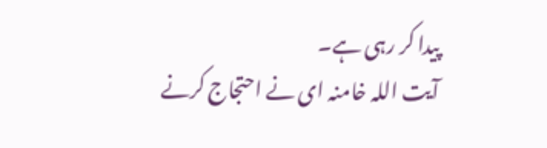پیدا کر رہی ہے۔
آیت اللہ خامنہ ای نے احتجاج کرنے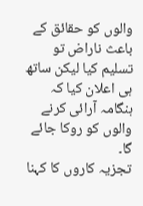والوں کو حقائق کے باعث ناراض تو تسلیم کیا لیکن ساتھ ہی اعلان کیا کہ ہنگامہ آرائی کرنے والوں کو روکا جائے گا۔
تجزیہ کاروں کا کہنا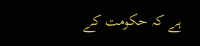ہے کہ حکومت کے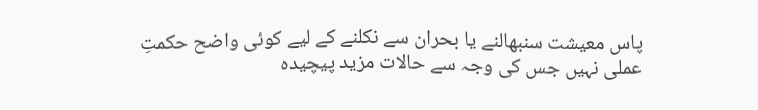پاس معیشت سنبھالنے یا بحران سے نکلنے کے لیے کوئی واضح حکمتِ عملی نہیں جس کی وجہ سے حالات مزید پیچیدہ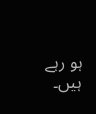ہو رہے ہیں۔